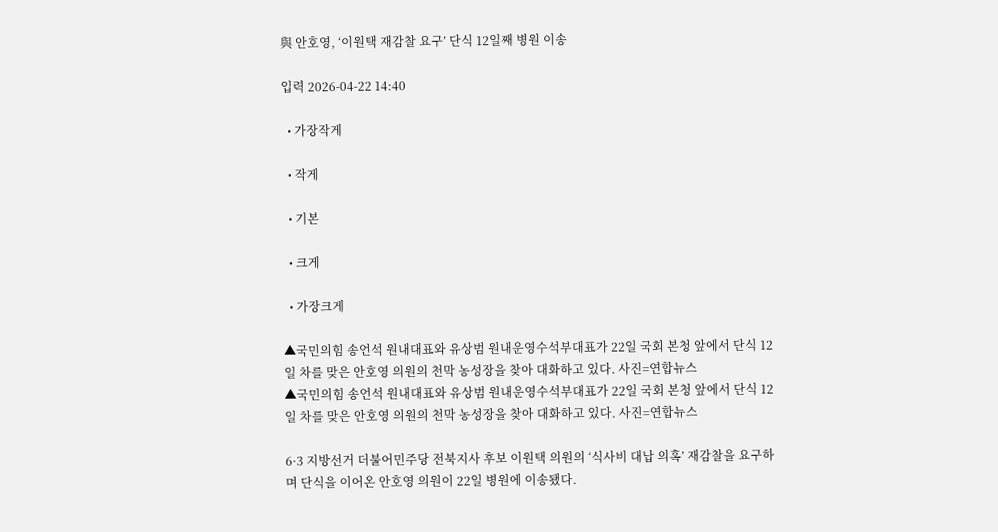與 안호영, ‘이원택 재감찰 요구’ 단식 12일째 병원 이송

입력 2026-04-22 14:40

  • 가장작게

  • 작게

  • 기본

  • 크게

  • 가장크게

▲국민의힘 송언석 원내대표와 유상범 원내운영수석부대표가 22일 국회 본청 앞에서 단식 12일 차를 맞은 안호영 의원의 천막 농성장을 찾아 대화하고 있다. 사진=연합뉴스
▲국민의힘 송언석 원내대표와 유상범 원내운영수석부대표가 22일 국회 본청 앞에서 단식 12일 차를 맞은 안호영 의원의 천막 농성장을 찾아 대화하고 있다. 사진=연합뉴스

6·3 지방선거 더불어민주당 전북지사 후보 이원택 의원의 ‘식사비 대납 의혹’ 재감찰을 요구하며 단식을 이어온 안호영 의원이 22일 병원에 이송됐다.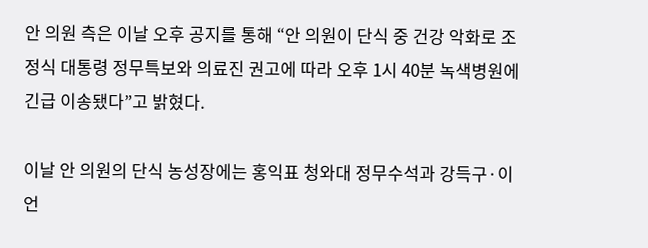안 의원 측은 이날 오후 공지를 통해 “안 의원이 단식 중 건강 악화로 조정식 대통령 정무특보와 의료진 권고에 따라 오후 1시 40분 녹색병원에 긴급 이송됐다”고 밝혔다.

이날 안 의원의 단식 농성장에는 홍익표 청와대 정무수석과 강득구·이언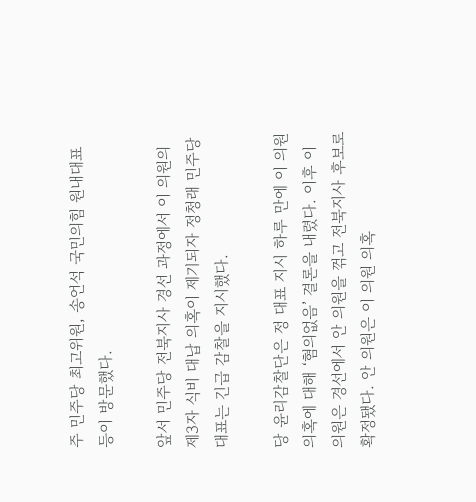주 민주당 최고위원, 송언석 국민의힘 원내대표 등이 방문했다.

앞서 민주당 전북지사 경선 과정에서 이 의원의 제3자 식비 대납 의혹이 제기되자 정청래 민주당 대표는 긴급 감찰을 지시했다.

당 윤리감찰단은 정 대표 지시 하루 만에 이 의원 의혹에 대해 ‘혐의없음’ 결론을 내렸다. 이후 이 의원은 경선에서 안 의원을 꺾고 전북지사 후보로 확정됐다. 안 의원은 이 의원 의혹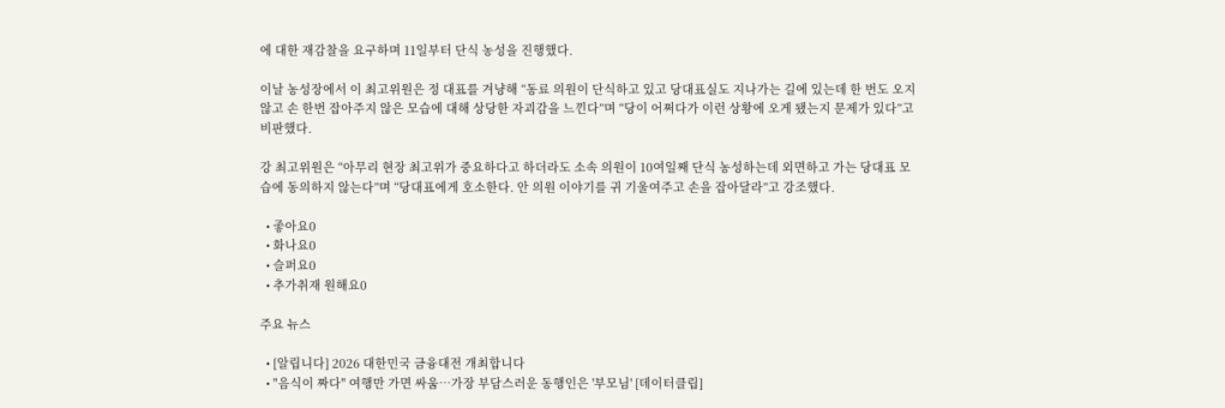에 대한 재감찰을 요구하며 11일부터 단식 농성을 진행했다.

이날 농성장에서 이 최고위원은 정 대표를 겨냥해 “동료 의원이 단식하고 있고 당대표실도 지나가는 길에 있는데 한 번도 오지 않고 손 한번 잡아주지 않은 모습에 대해 상당한 자괴감을 느낀다”며 “당이 어쩌다가 이런 상황에 오게 됐는지 문제가 있다”고 비판했다.

강 최고위원은 “아무리 현장 최고위가 중요하다고 하더라도 소속 의원이 10여일째 단식 농성하는데 외면하고 가는 당대표 모습에 동의하지 않는다”며 “당대표에게 호소한다. 안 의원 이야기를 귀 기울여주고 손을 잡아달라”고 강조했다.

  • 좋아요0
  • 화나요0
  • 슬퍼요0
  • 추가취재 원해요0

주요 뉴스

  • [알립니다] 2026 대한민국 금융대전 개최합니다
  • "음식이 짜다" 여행만 가면 싸움…가장 부담스러운 동행인은 '부모님' [데이터클립]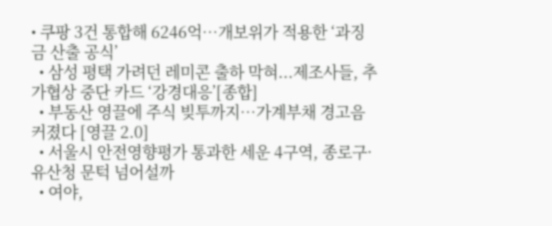• 쿠팡 3건 통합해 6246억…개보위가 적용한 ‘과징금 산출 공식’
  • 삼성 평택 가려던 레미콘 출하 막혀...제조사들, 추가협상 중단 카드 ‘강경대응’[종합]
  • 부동산 영끌에 주식 빚투까지…가계부채 경고음 커졌다 [영끌 2.0]
  • 서울시 안전영향평가 통과한 세운 4구역, 종로구·유산청 문턱 넘어설까
  • 여야,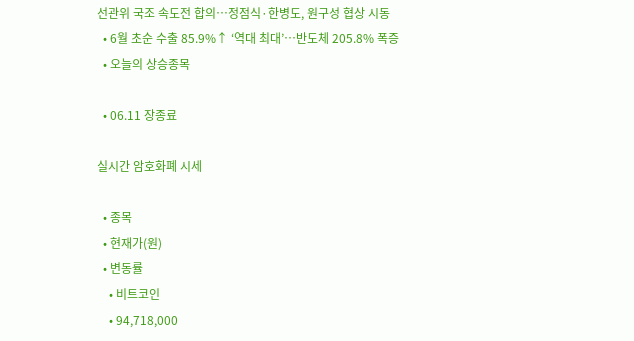선관위 국조 속도전 합의…정점식·한병도, 원구성 협상 시동
  • 6월 초순 수출 85.9%↑ ‘역대 최대’…반도체 205.8% 폭증
  • 오늘의 상승종목

  • 06.11 장종료

실시간 암호화폐 시세

  • 종목
  • 현재가(원)
  • 변동률
    • 비트코인
    • 94,718,000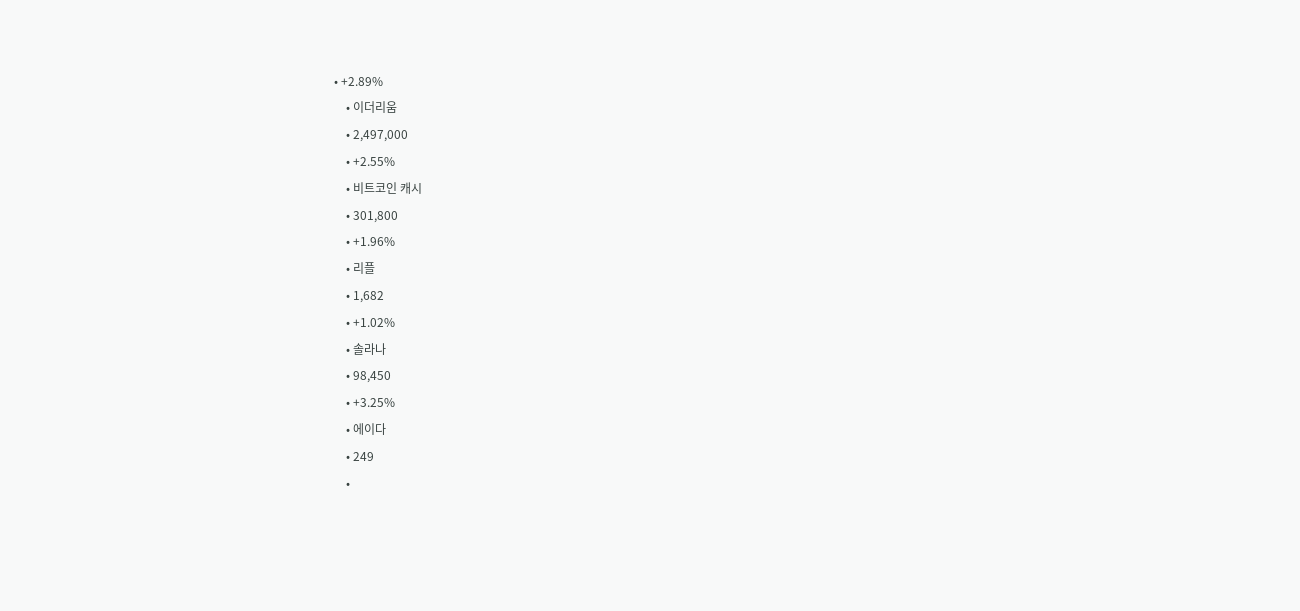• +2.89%
    • 이더리움
    • 2,497,000
    • +2.55%
    • 비트코인 캐시
    • 301,800
    • +1.96%
    • 리플
    • 1,682
    • +1.02%
    • 솔라나
    • 98,450
    • +3.25%
    • 에이다
    • 249
    •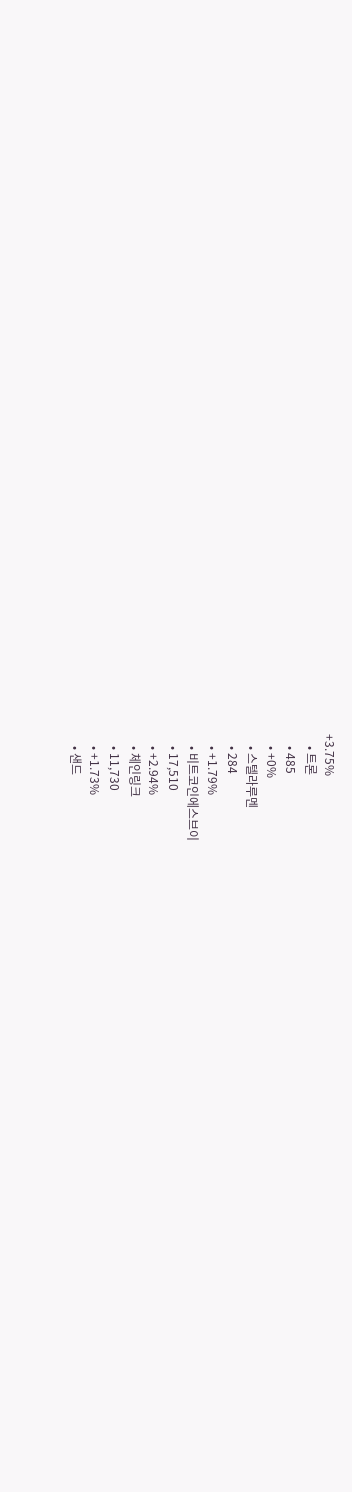+3.75%
    • 트론
    • 485
    • +0%
    • 스텔라루멘
    • 284
    • +1.79%
    • 비트코인에스브이
    • 17,510
    • +2.94%
    • 체인링크
    • 11,730
    • +1.73%
    • 샌드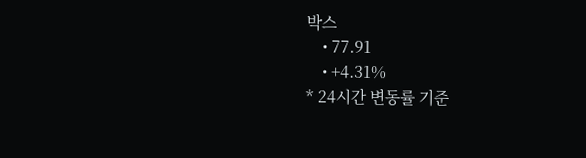박스
    • 77.91
    • +4.31%
* 24시간 변동률 기준